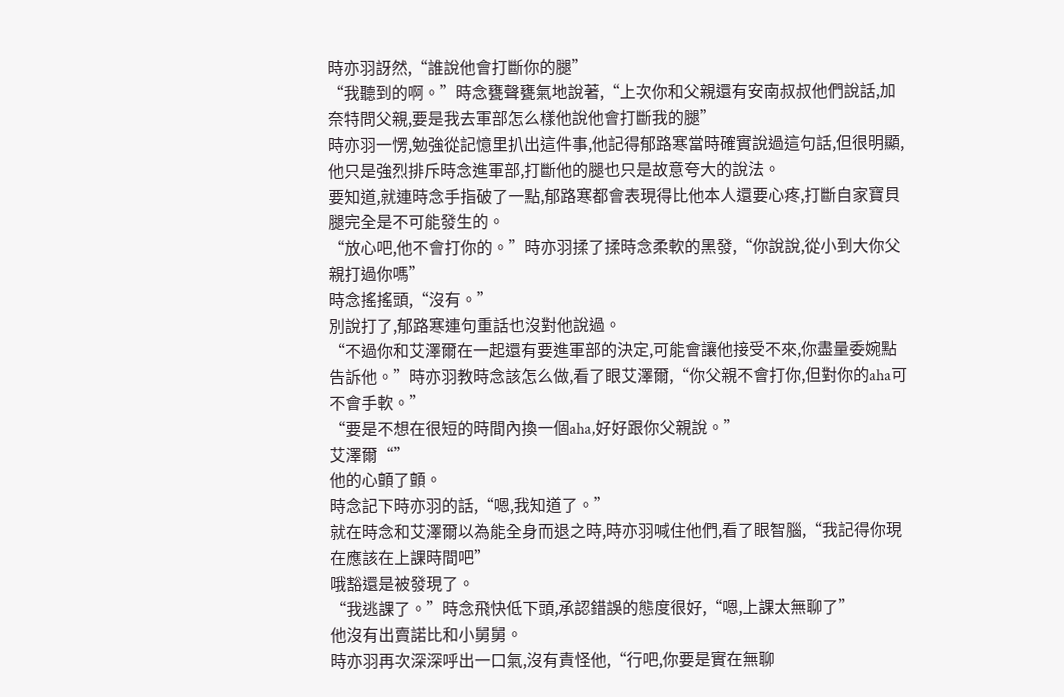時亦羽訝然,“誰說他會打斷你的腿”
“我聽到的啊。”時念甕聲甕氣地說著,“上次你和父親還有安南叔叔他們說話,加奈特問父親,要是我去軍部怎么樣他說他會打斷我的腿”
時亦羽一愣,勉強從記憶里扒出這件事,他記得郁路寒當時確實說過這句話,但很明顯,他只是強烈排斥時念進軍部,打斷他的腿也只是故意夸大的說法。
要知道,就連時念手指破了一點,郁路寒都會表現得比他本人還要心疼,打斷自家寶貝腿完全是不可能發生的。
“放心吧,他不會打你的。”時亦羽揉了揉時念柔軟的黑發,“你說說,從小到大你父親打過你嗎”
時念搖搖頭,“沒有。”
別說打了,郁路寒連句重話也沒對他說過。
“不過你和艾澤爾在一起還有要進軍部的決定,可能會讓他接受不來,你盡量委婉點告訴他。”時亦羽教時念該怎么做,看了眼艾澤爾,“你父親不會打你,但對你的aha可不會手軟。”
“要是不想在很短的時間內換一個aha,好好跟你父親說。”
艾澤爾“”
他的心顫了顫。
時念記下時亦羽的話,“嗯,我知道了。”
就在時念和艾澤爾以為能全身而退之時,時亦羽喊住他們,看了眼智腦,“我記得你現在應該在上課時間吧”
哦豁還是被發現了。
“我逃課了。”時念飛快低下頭,承認錯誤的態度很好,“嗯,上課太無聊了”
他沒有出賣諾比和小舅舅。
時亦羽再次深深呼出一口氣,沒有責怪他,“行吧,你要是實在無聊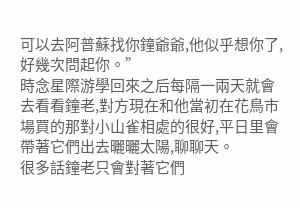可以去阿普蘇找你鐘爺爺,他似乎想你了,好幾次問起你。”
時念星際游學回來之后每隔一兩天就會去看看鐘老,對方現在和他當初在花鳥市場買的那對小山雀相處的很好,平日里會帶著它們出去曬曬太陽,聊聊天。
很多話鐘老只會對著它們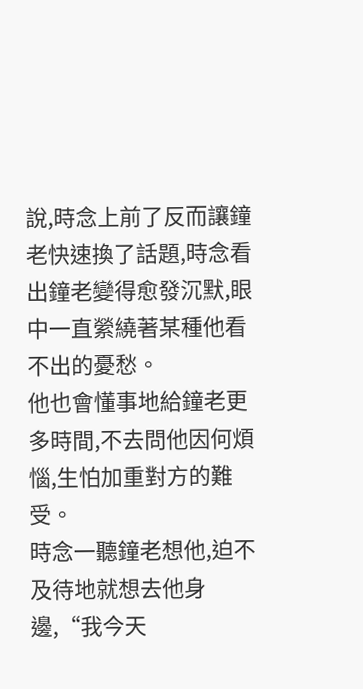說,時念上前了反而讓鐘老快速換了話題,時念看出鐘老變得愈發沉默,眼中一直縈繞著某種他看不出的憂愁。
他也會懂事地給鐘老更多時間,不去問他因何煩惱,生怕加重對方的難受。
時念一聽鐘老想他,迫不及待地就想去他身邊,“我今天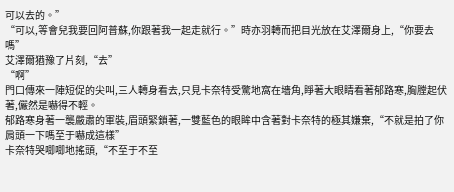可以去的。”
“可以,等會兒我要回阿普蘇,你跟著我一起走就行。”時亦羽轉而把目光放在艾澤爾身上,“你要去嗎”
艾澤爾猶豫了片刻,“去”
“啊”
門口傳來一陣短促的尖叫,三人轉身看去,只見卡奈特受驚地窩在墻角,睜著大眼睛看著郁路寒,胸膛起伏著,儼然是嚇得不輕。
郁路寒身著一襲嚴肅的軍裝,眉頭緊鎖著,一雙藍色的眼眸中含著對卡奈特的極其嫌棄,“不就是拍了你肩頭一下嗎至于嚇成這樣”
卡奈特哭唧唧地搖頭,“不至于不至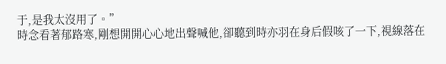于,是我太沒用了。”
時念看著郁路寒,剛想開開心心地出聲喊他,卻聽到時亦羽在身后假咳了一下,視線落在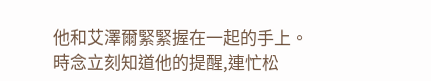他和艾澤爾緊緊握在一起的手上。
時念立刻知道他的提醒,連忙松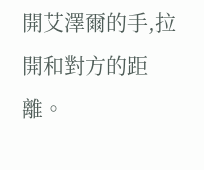開艾澤爾的手,拉開和對方的距離。